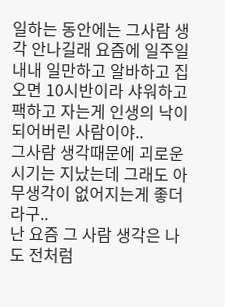일하는 동안에는 그사람 생각 안나길래 요즘에 일주일 내내 일만하고 알바하고 집오면 10시반이라 샤워하고 팩하고 자는게 인생의 낙이 되어버린 사람이야..
그사람 생각때문에 괴로운 시기는 지났는데 그래도 아무생각이 없어지는게 좋더라구..
난 요즘 그 사람 생각은 나도 전처럼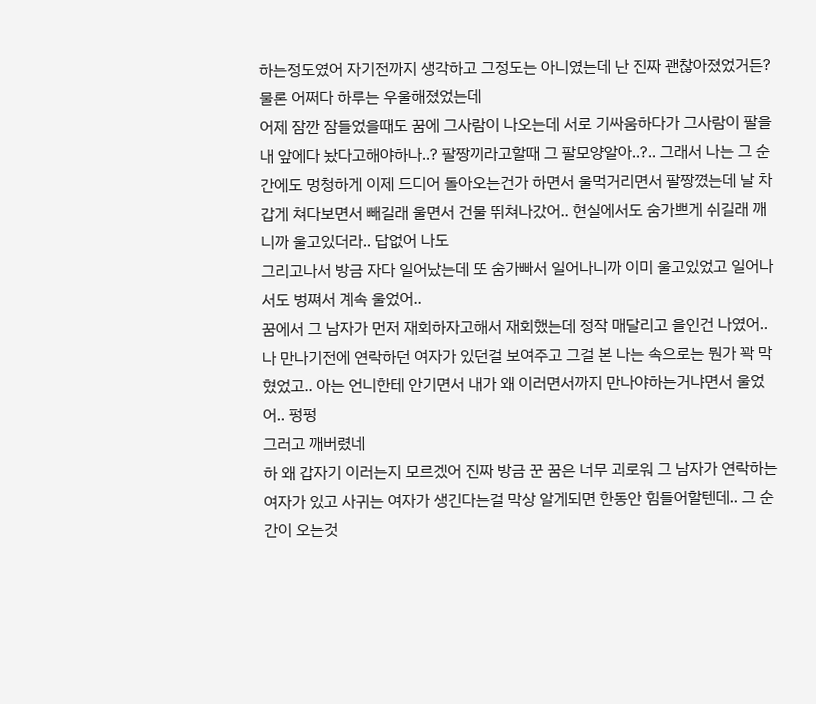하는정도였어 자기전까지 생각하고 그정도는 아니였는데 난 진짜 괜찮아졌었거든? 물론 어쩌다 하루는 우울해졌었는데
어제 잠깐 잠들었을때도 꿈에 그사람이 나오는데 서로 기싸움하다가 그사람이 팔을 내 앞에다 놨다고해야하나..? 팔짱끼라고할때 그 팔모양알아..?.. 그래서 나는 그 순간에도 멍청하게 이제 드디어 돌아오는건가 하면서 울먹거리면서 팔짱꼈는데 날 차갑게 쳐다보면서 빼길래 울면서 건물 뛰쳐나갔어.. 현실에서도 숨가쁘게 쉬길래 깨니까 울고있더라.. 답없어 나도
그리고나서 방금 자다 일어났는데 또 숨가빠서 일어나니까 이미 울고있었고 일어나서도 벙쪄서 계속 울었어..
꿈에서 그 남자가 먼저 재회하자고해서 재회했는데 정작 매달리고 을인건 나였어.. 나 만나기전에 연락하던 여자가 있던걸 보여주고 그걸 본 나는 속으로는 뭔가 꽉 막혔었고.. 아는 언니한테 안기면서 내가 왜 이러면서까지 만나야하는거냐면서 울었어.. 펑펑
그러고 깨버렸네
하 왜 갑자기 이러는지 모르겠어 진짜 방금 꾼 꿈은 너무 괴로워 그 남자가 연락하는 여자가 있고 사귀는 여자가 생긴다는걸 막상 알게되면 한동안 힘들어할텐데.. 그 순간이 오는것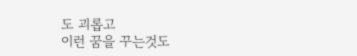도 괴롭고
이런 꿈을 꾸는것도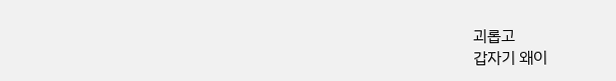괴롭고
갑자기 왜이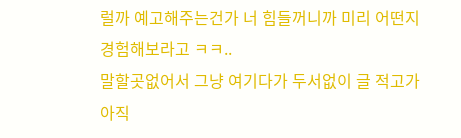럴까 예고해주는건가 너 힘들꺼니까 미리 어떤지 경험해보라고 ㅋㅋ..
말할곳없어서 그냥 여기다가 두서없이 글 적고가
아직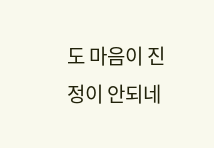도 마음이 진정이 안되네